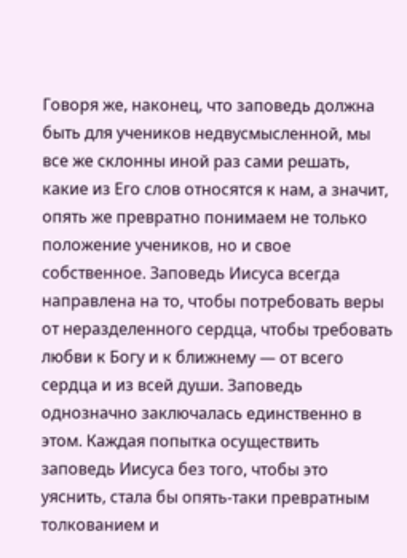Говоря же, наконец, что заповедь должна быть для учеников недвусмысленной, мы все же склонны иной раз сами решать, какие из Его слов относятся к нам, а значит, опять же превратно понимаем не только положение учеников, но и свое собственное. Заповедь Иисуса всегда направлена на то, чтобы потребовать веры от неразделенного сердца, чтобы требовать любви к Богу и к ближнему — от всего сердца и из всей души. Заповедь однозначно заключалась единственно в этом. Каждая попытка осуществить заповедь Иисуса без того, чтобы это уяснить, стала бы опять-таки превратным толкованием и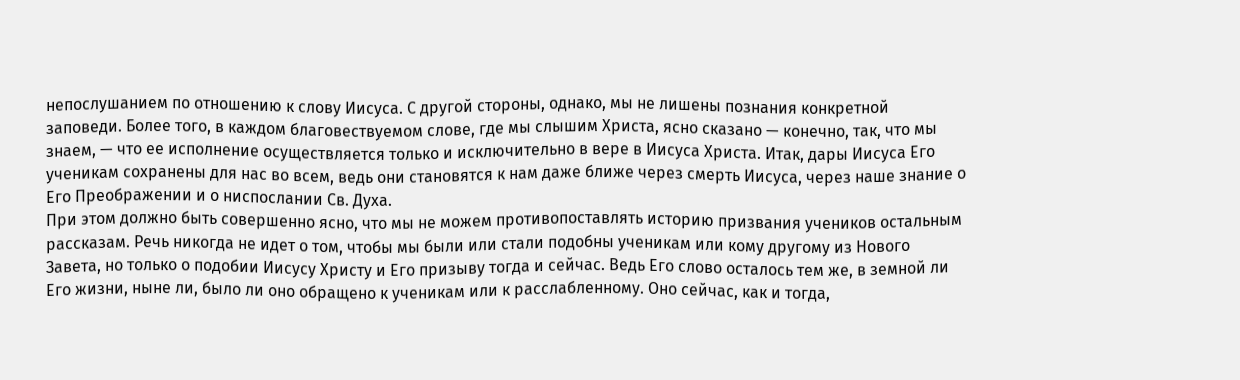непослушанием по отношению к слову Иисуса. С другой стороны, однако, мы не лишены познания конкретной заповеди. Более того, в каждом благовествуемом слове, где мы слышим Христа, ясно сказано — конечно, так, что мы знаем, — что ее исполнение осуществляется только и исключительно в вере в Иисуса Христа. Итак, дары Иисуса Его ученикам сохранены для нас во всем, ведь они становятся к нам даже ближе через смерть Иисуса, через наше знание о Его Преображении и о ниспослании Св. Духа.
При этом должно быть совершенно ясно, что мы не можем противопоставлять историю призвания учеников остальным рассказам. Речь никогда не идет о том, чтобы мы были или стали подобны ученикам или кому другому из Нового Завета, но только о подобии Иисусу Христу и Его призыву тогда и сейчас. Ведь Его слово осталось тем же, в земной ли Его жизни, ныне ли, было ли оно обращено к ученикам или к расслабленному. Оно сейчас, как и тогда,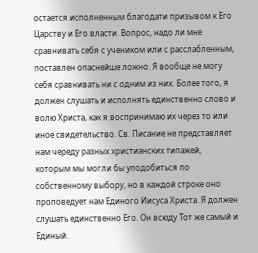остается исполненным благодати призывом к Его Царству и Его власти. Вопрос, надо ли мне сравнивать себя с учеником или с расслабленным, поставлен опаснейше ложно. Я вообще не могу себя сравнивать ни с одним из них. Более того, я должен слушать и исполнять единственно слово и волю Христа, как я воспринимаю их через то или иное свидетельство. Св. Писание не представляет нам череду разных христианских типажей, которым мы могли бы уподобиться по собственному выбору, но в каждой строке оно проповедует нам Единого Иисуса Христа. Я должен слушать единственно Его. Он всюду Тот же самый и Единый.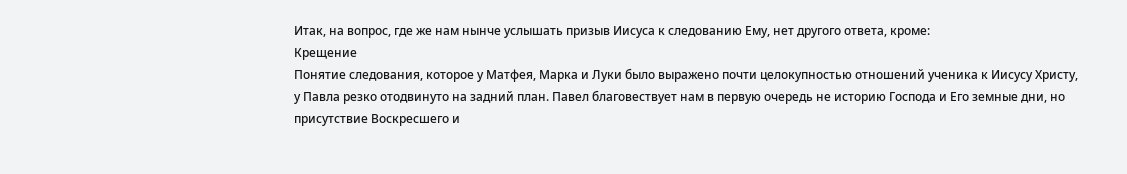Итак, на вопрос, где же нам нынче услышать призыв Иисуса к следованию Ему, нет другого ответа, кроме:
Крещение
Понятие следования, которое у Матфея, Марка и Луки было выражено почти целокупностью отношений ученика к Иисусу Христу, у Павла резко отодвинуто на задний план. Павел благовествует нам в первую очередь не историю Господа и Его земные дни, но присутствие Воскресшего и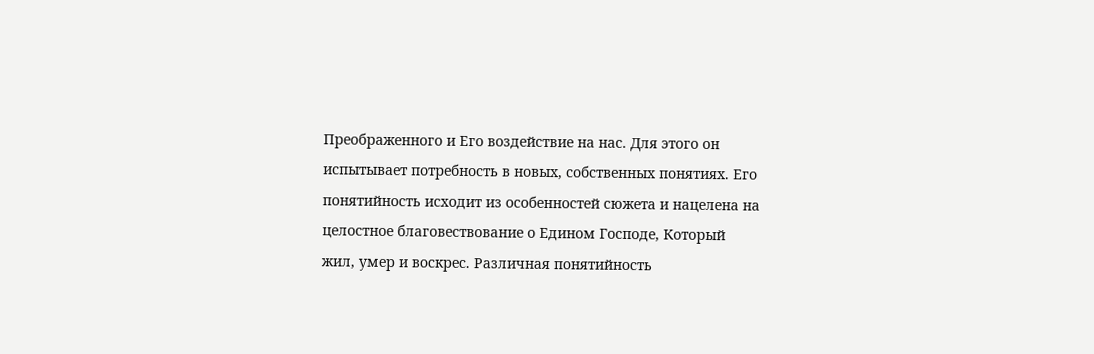Преображенного и Его воздействие на нас. Для этого он испытывает потребность в новых, собственных понятиях. Его понятийность исходит из особенностей сюжета и нацелена на целостное благовествование о Едином Господе, Который жил, умер и воскрес. Различная понятийность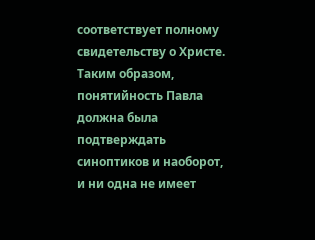соответствует полному свидетельству о Христе. Таким образом, понятийность Павла должна была подтверждать синоптиков и наоборот, и ни одна не имеет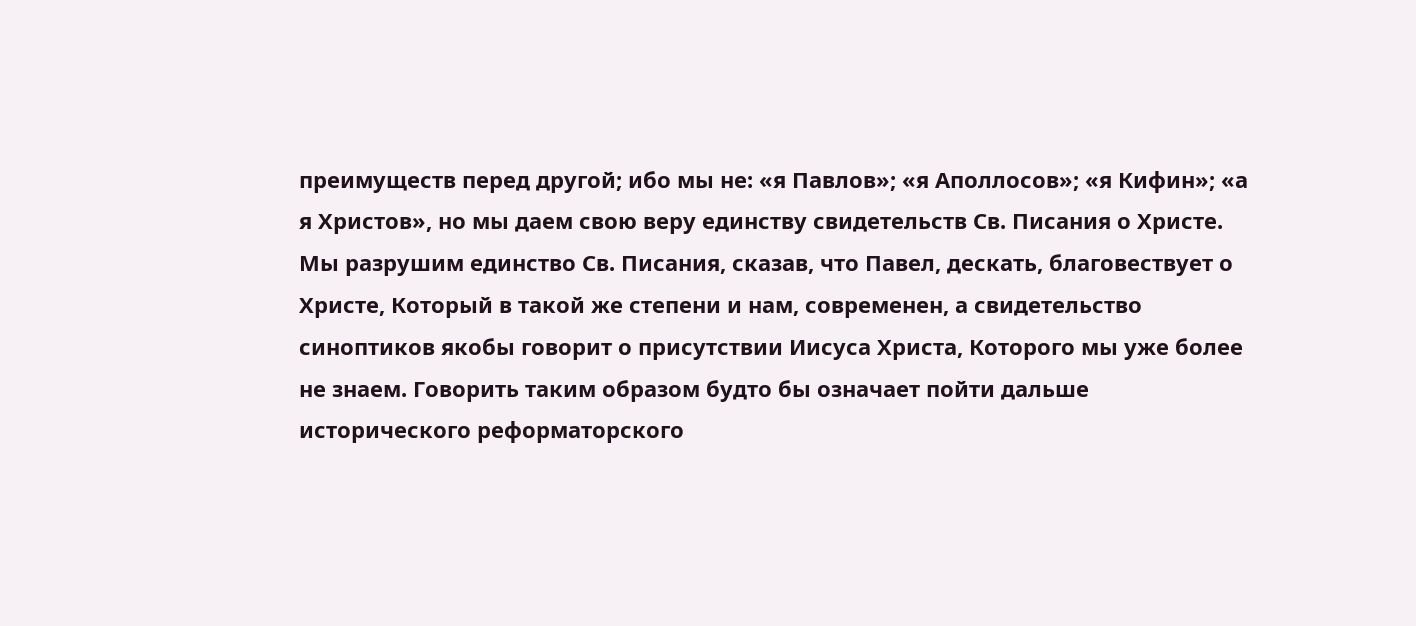преимуществ перед другой; ибо мы не: «я Павлов»; «я Аполлосов»; «я Кифин»; «а я Христов», но мы даем свою веру единству свидетельств Св. Писания о Христе. Мы разрушим единство Св. Писания, сказав, что Павел, дескать, благовествует о Христе, Который в такой же степени и нам, современен, а свидетельство синоптиков якобы говорит о присутствии Иисуса Христа, Которого мы уже более не знаем. Говорить таким образом будто бы означает пойти дальше исторического реформаторского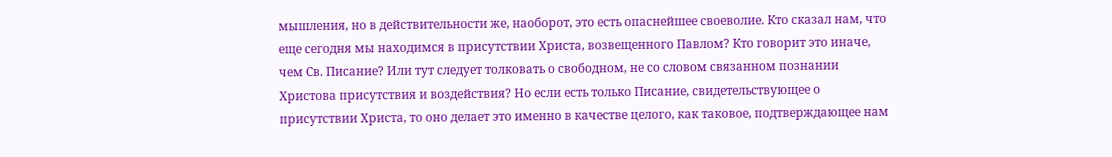мышления, но в действительности же, наоборот, это есть опаснейшее своеволие. Кто сказал нам, что еще сегодня мы находимся в присутствии Христа, возвещенного Павлом? Кто говорит это иначе, чем Св. Писание? Или тут следует толковать о свободном, не со словом связанном познании Христова присутствия и воздействия? Но если есть только Писание, свидетельствующее о присутствии Христа, то оно делает это именно в качестве целого, как таковое, подтверждающее нам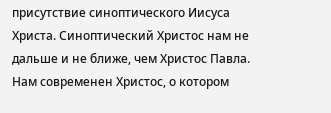присутствие синоптического Иисуса Христа. Синоптический Христос нам не дальше и не ближе, чем Христос Павла. Нам современен Христос, о котором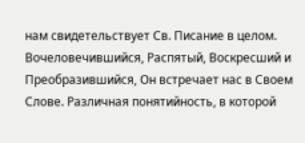нам свидетельствует Св. Писание в целом. Вочеловечившийся, Распятый, Воскресший и Преобразившийся, Он встречает нас в Своем Слове. Различная понятийность, в которой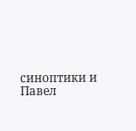синоптики и Павел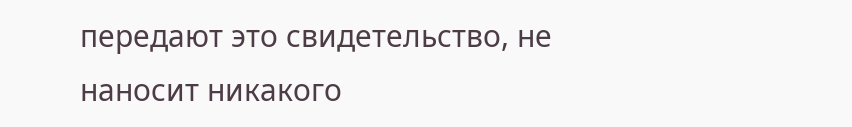передают это свидетельство, не наносит никакого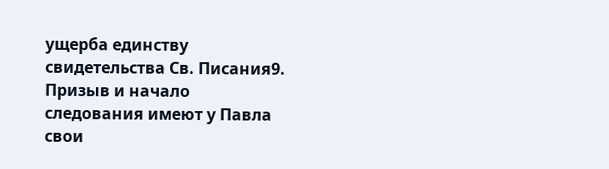ущерба единству свидетельства Св. Писания9.
Призыв и начало следования имеют у Павла свои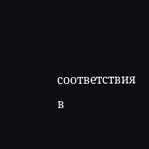соответствия в